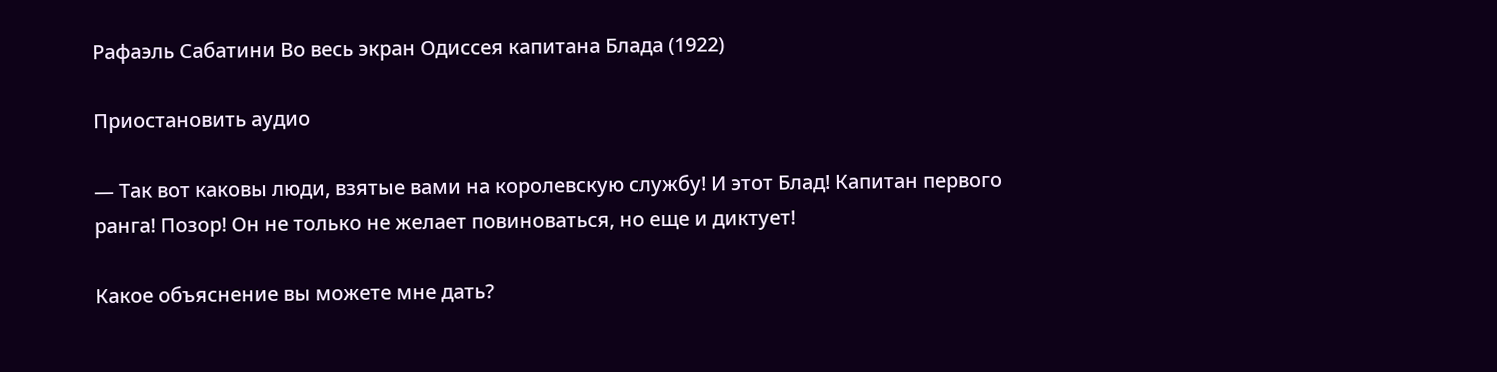Рафаэль Сабатини Во весь экран Одиссея капитана Блада (1922)

Приостановить аудио

— Так вот каковы люди, взятые вами на королевскую службу! И этот Блад! Капитан первого ранга! Позор! Он не только не желает повиноваться, но еще и диктует!

Какое объяснение вы можете мне дать?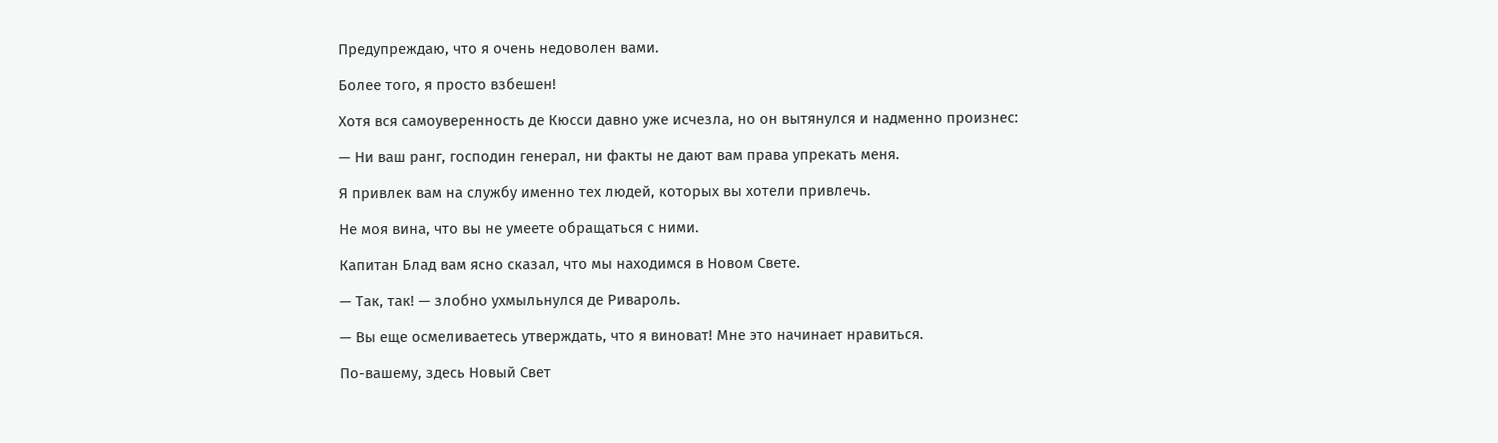Предупреждаю, что я очень недоволен вами.

Более того, я просто взбешен!

Хотя вся самоуверенность де Кюсси давно уже исчезла, но он вытянулся и надменно произнес:

— Ни ваш ранг, господин генерал, ни факты не дают вам права упрекать меня.

Я привлек вам на службу именно тех людей, которых вы хотели привлечь.

Не моя вина, что вы не умеете обращаться с ними.

Капитан Блад вам ясно сказал, что мы находимся в Новом Свете.

— Так, так! — злобно ухмыльнулся де Ривароль.

— Вы еще осмеливаетесь утверждать, что я виноват! Мне это начинает нравиться.

По-вашему, здесь Новый Свет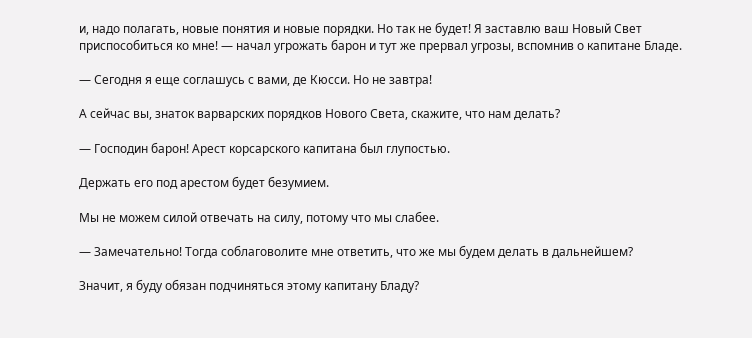и, надо полагать, новые понятия и новые порядки. Но так не будет! Я заставлю ваш Новый Свет приспособиться ко мне! — начал угрожать барон и тут же прервал угрозы, вспомнив о капитане Бладе.

— Сегодня я еще соглашусь с вами, де Кюсси. Но не завтра!

А сейчас вы, знаток варварских порядков Нового Света, скажите, что нам делать?

— Господин барон! Арест корсарского капитана был глупостью.

Держать его под арестом будет безумием.

Мы не можем силой отвечать на силу, потому что мы слабее.

— Замечательно! Тогда соблаговолите мне ответить, что же мы будем делать в дальнейшем?

Значит, я буду обязан подчиняться этому капитану Бладу?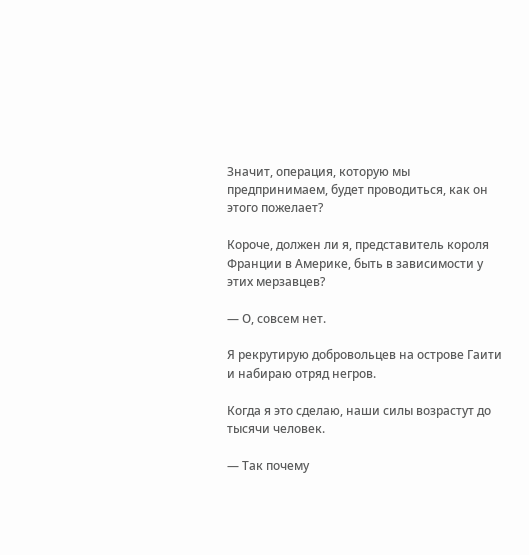Значит, операция, которую мы предпринимаем, будет проводиться, как он этого пожелает?

Короче, должен ли я, представитель короля Франции в Америке, быть в зависимости у этих мерзавцев?

— О, совсем нет.

Я рекрутирую добровольцев на острове Гаити и набираю отряд негров.

Когда я это сделаю, наши силы возрастут до тысячи человек.

— Так почему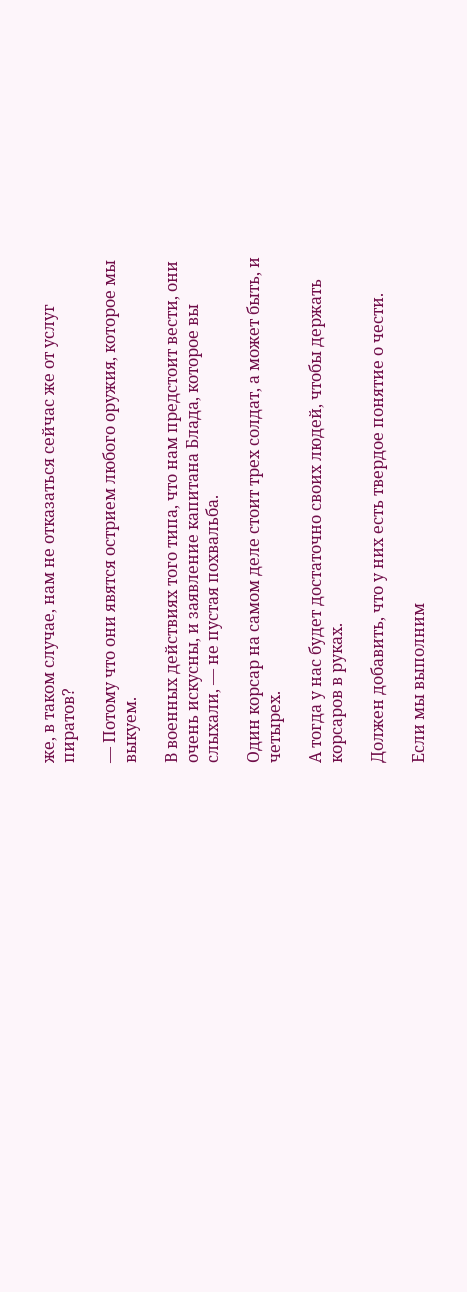же, в таком случае, нам не отказаться сейчас же от услуг пиратов?

— Потому что они явятся острием любого оружия, которое мы выкуем.

В военных действиях того типа, что нам предстоит вести, они очень искусны, и заявление капитана Блада, которое вы слыхали, — не пустая похвальба.

Один корсар на самом деле стоит трех солдат, а может быть, и четырех.

А тогда у нас будет достаточно своих людей, чтобы держать корсаров в руках.

Должен добавить, что у них есть твердое понятие о чести.

Если мы выполним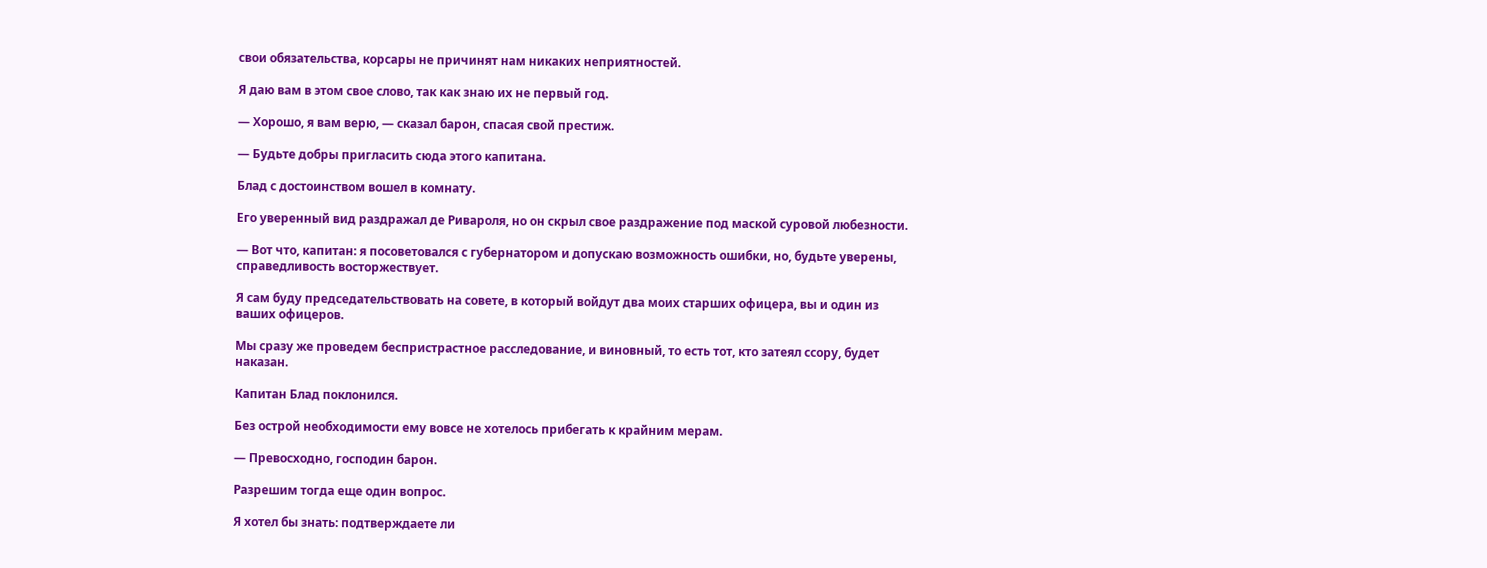свои обязательства, корсары не причинят нам никаких неприятностей.

Я даю вам в этом свое слово, так как знаю их не первый год.

— Хорошо, я вам верю, — сказал барон, спасая свой престиж.

— Будьте добры пригласить сюда этого капитана.

Блад с достоинством вошел в комнату.

Его уверенный вид раздражал де Ривароля, но он скрыл свое раздражение под маской суровой любезности.

— Вот что, капитан: я посоветовался с губернатором и допускаю возможность ошибки, но, будьте уверены, справедливость восторжествует.

Я сам буду председательствовать на совете, в который войдут два моих старших офицера, вы и один из ваших офицеров.

Мы сразу же проведем беспристрастное расследование, и виновный, то есть тот, кто затеял ссору, будет наказан.

Капитан Блад поклонился.

Без острой необходимости ему вовсе не хотелось прибегать к крайним мерам.

— Превосходно, господин барон.

Разрешим тогда еще один вопрос.

Я хотел бы знать: подтверждаете ли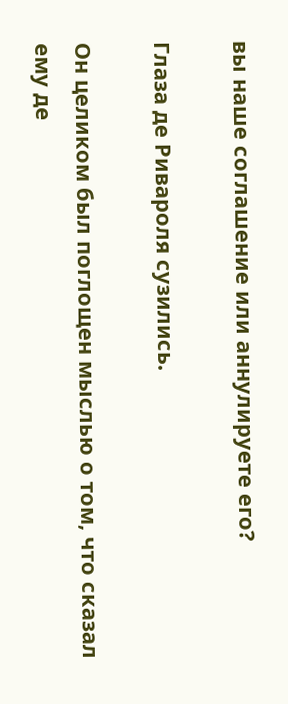вы наше соглашение или аннулируете его?

Глаза де Ривароля сузились.

Он целиком был поглощен мыслью о том, что сказал ему де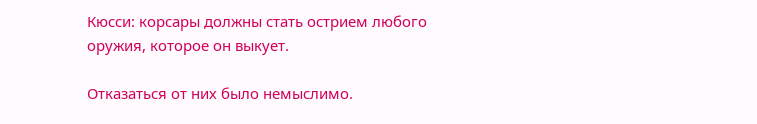Кюсси: корсары должны стать острием любого оружия, которое он выкует.

Отказаться от них было немыслимо.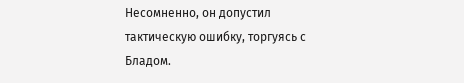Несомненно, он допустил тактическую ошибку, торгуясь с Бладом.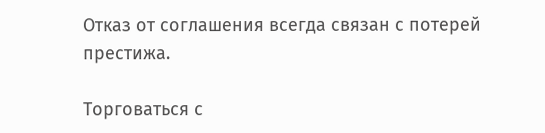Отказ от соглашения всегда связан с потерей престижа.

Торговаться с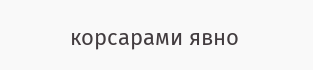корсарами явно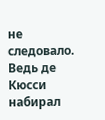не следовало. Ведь де Кюсси набирал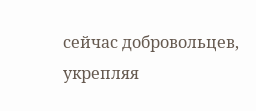сейчас добровольцев, укрепляя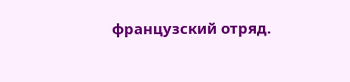французский отряд.